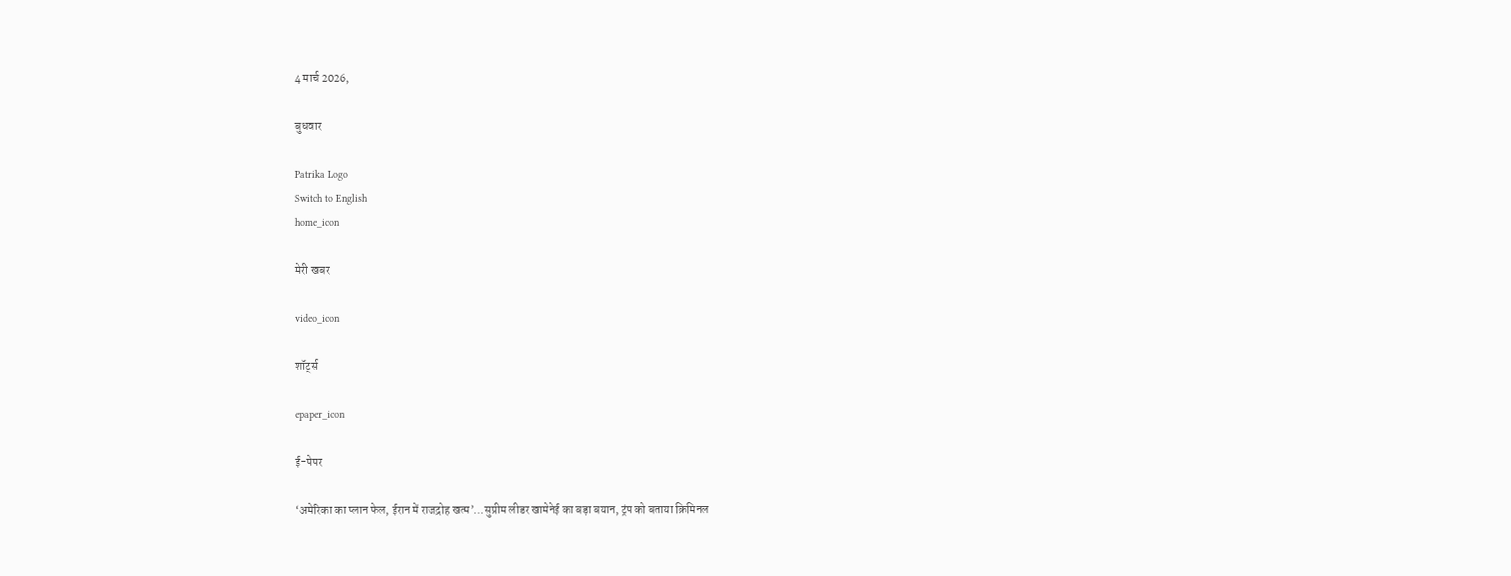4 मार्च 2026,

बुधवार

Patrika Logo
Switch to English
home_icon

मेरी खबर

video_icon

शॉर्ट्स

epaper_icon

ई-पेपर

‘अमेरिका का प्लान फेल, ईरान में राजद्रोह खत्म’…सुप्रीम लीडर खामेनेई का बड़ा बयान, ट्रंप को बताया क्रिमिनल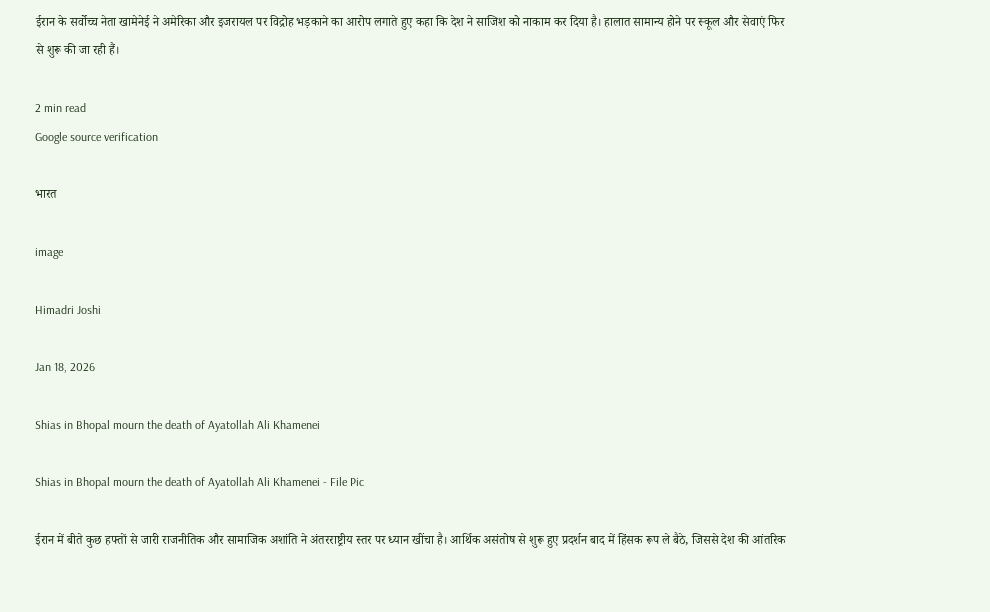ईरान के सर्वोच्च नेता खामेनेई ने अमेरिका और इजरायल पर विद्रोह भड़काने का आरोप लगाते हुए कहा कि देश ने साजिश को नाकाम कर दिया है। हालात सामान्य होने पर स्कूल और सेवाएं फिर से शुरू की जा रही हैं।

2 min read
Google source verification

भारत

image

Himadri Joshi

Jan 18, 2026

Shias in Bhopal mourn the death of Ayatollah Ali Khamenei

Shias in Bhopal mourn the death of Ayatollah Ali Khamenei - File Pic

ईरान में बीते कुछ हफ्तों से जारी राजनीतिक और सामाजिक अशांति ने अंतरराष्ट्रीय स्तर पर ध्यान खींचा है। आर्थिक असंतोष से शुरू हुए प्रदर्शन बाद में हिंसक रूप ले बैठे, जिससे देश की आंतरिक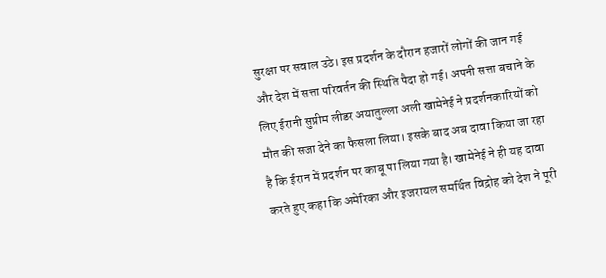सुरक्षा पर सवाल उठे। इस प्रदर्शन के दौरान हजारों लोगों की जान गई और देश में सत्ता परिवर्तन की स्थिति पैदा हो गई। अपनी सत्ता बचाने के लिए ईरानी सुप्रीम लीडर अयातुल्ला अली खामेनेई ने प्रदर्शनकारियों को मौत की सजा देने का फैसला लिया। इसके बाद अब दावा किया जा रहा है कि ईरान में प्रदर्शन पर काबू पा लिया गया है। खामेनेई ने ही यह दावा करते हुए कहा कि अमेरिका और इजरायल समर्थित विद्रोह को देश ने पूरी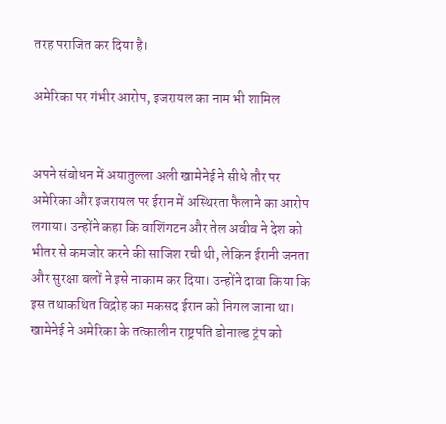तरह पराजित कर दिया है।

अमेरिका पर गंभीर आरोप, इजरायल का नाम भी शामिल


अपने संबोधन में अयातुल्ला अली खामेनेई ने सीधे तौर पर अमेरिका और इजरायल पर ईरान में अस्थिरता फैलाने का आरोप लगाया। उन्होंने कहा कि वाशिंगटन और तेल अवीव ने देश को भीतर से कमजोर करने की साजिश रची थी, लेकिन ईरानी जनता और सुरक्षा बलों ने इसे नाकाम कर दिया। उन्होंने दावा किया कि इस तथाकथित विद्रोह का मकसद ईरान को निगल जाना था। खामेनेई ने अमेरिका के तत्कालीन राष्ट्रपति डोनाल्ड ट्रंप को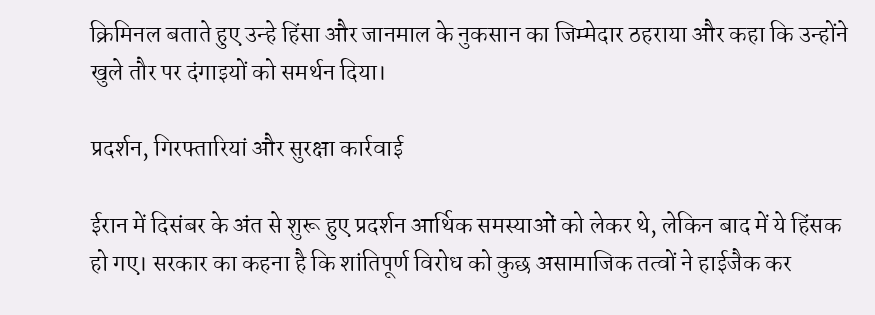क्रिमिनल बताते हुए उन्हे हिंसा और जानमाल के नुकसान का जिम्मेदार ठहराया और कहा कि उन्होंने खुले तौर पर दंगाइयों को समर्थन दिया।

प्रदर्शन, गिरफ्तारियां और सुरक्षा कार्रवाई

ईरान में दिसंबर के अंत से शुरू हुए प्रदर्शन आर्थिक समस्याओं को लेकर थे, लेकिन बाद में ये हिंसक हो गए। सरकार का कहना है कि शांतिपूर्ण विरोध को कुछ असामाजिक तत्वों ने हाईजैक कर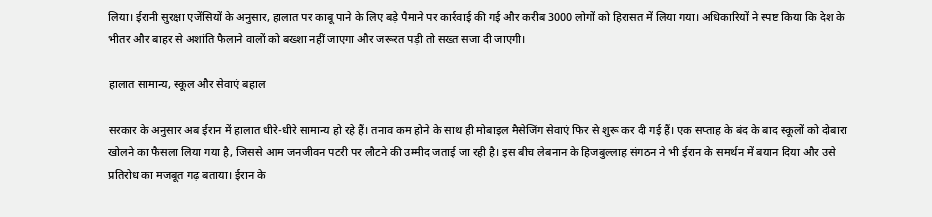लिया। ईरानी सुरक्षा एजेंसियों के अनुसार, हालात पर काबू पाने के लिए बड़े पैमाने पर कार्रवाई की गई और करीब 3000 लोगों को हिरासत में लिया गया। अधिकारियों ने स्पष्ट किया कि देश के भीतर और बाहर से अशांति फैलाने वालों को बख्शा नहीं जाएगा और जरूरत पड़ी तो सख्त सजा दी जाएगी।

हालात सामान्य, स्कूल और सेवाएं बहाल

सरकार के अनुसार अब ईरान में हालात धीरे-धीरे सामान्य हो रहे हैं। तनाव कम होने के साथ ही मोबाइल मैसेजिंग सेवाएं फिर से शुरू कर दी गई हैं। एक सप्ताह के बंद के बाद स्कूलों को दोबारा खोलने का फैसला लिया गया है, जिससे आम जनजीवन पटरी पर लौटने की उम्मीद जताई जा रही है। इस बीच लेबनान के हिजबुल्लाह संगठन ने भी ईरान के समर्थन में बयान दिया और उसे प्रतिरोध का मजबूत गढ़ बताया। ईरान के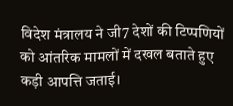विदेश मंत्रालय ने जी7 देशों की टिप्पणियों को आंतरिक मामलों में दखल बताते हुए कड़ी आपत्ति जताई।